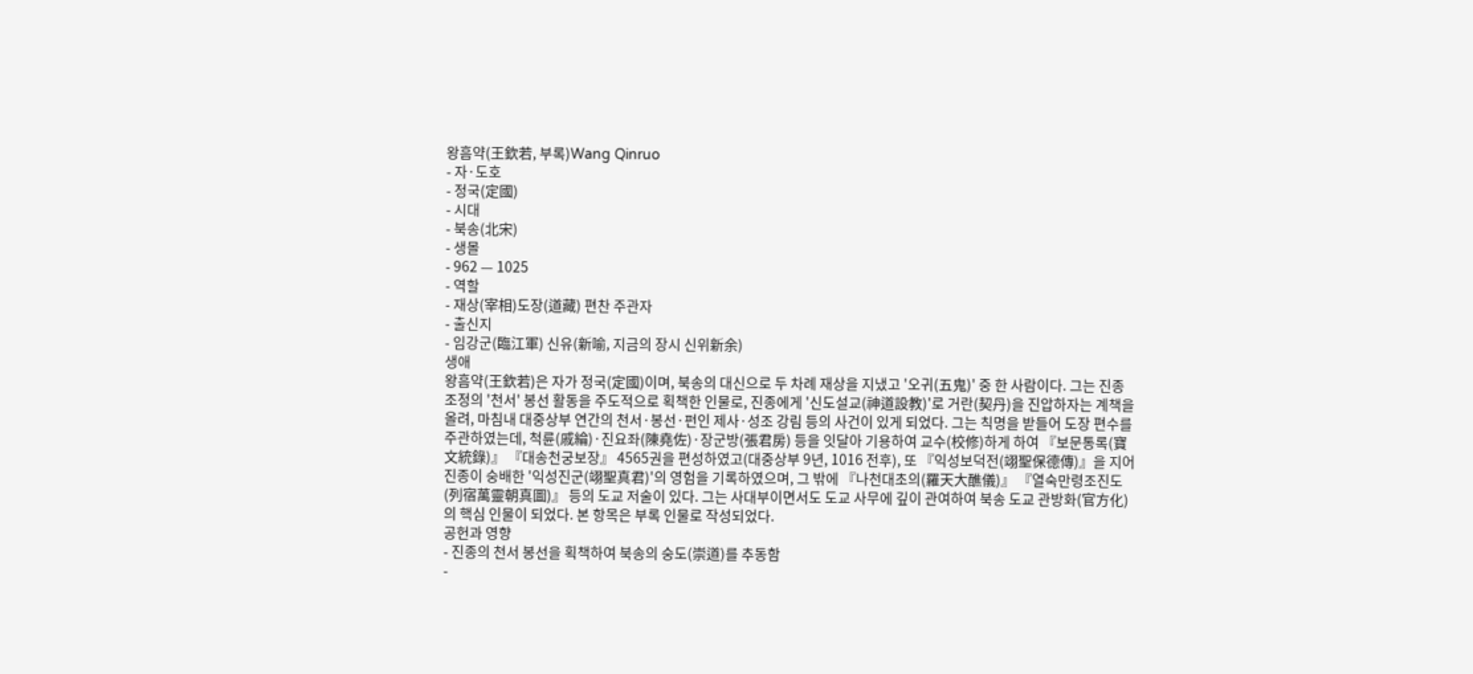왕흠약(王欽若, 부록)Wang Qinruo
- 자·도호
- 정국(定國)
- 시대
- 북송(北宋)
- 생몰
- 962 — 1025
- 역할
- 재상(宰相)도장(道藏) 편찬 주관자
- 출신지
- 임강군(臨江軍) 신유(新喻, 지금의 장시 신위新余)
생애
왕흠약(王欽若)은 자가 정국(定國)이며, 북송의 대신으로 두 차례 재상을 지냈고 '오귀(五鬼)' 중 한 사람이다. 그는 진종 조정의 '천서' 봉선 활동을 주도적으로 획책한 인물로, 진종에게 '신도설교(神道設教)'로 거란(契丹)을 진압하자는 계책을 올려, 마침내 대중상부 연간의 천서·봉선·펀인 제사·성조 강림 등의 사건이 있게 되었다. 그는 칙명을 받들어 도장 편수를 주관하였는데, 척륜(戚綸)·진요좌(陳堯佐)·장군방(張君房) 등을 잇달아 기용하여 교수(校修)하게 하여 『보문통록(寶文統錄)』 『대송천궁보장』 4565권을 편성하였고(대중상부 9년, 1016 전후), 또 『익성보덕전(翊聖保德傳)』을 지어 진종이 숭배한 '익성진군(翊聖真君)'의 영험을 기록하였으며, 그 밖에 『나천대초의(羅天大醮儀)』 『열숙만령조진도(列宿萬靈朝真圖)』 등의 도교 저술이 있다. 그는 사대부이면서도 도교 사무에 깊이 관여하여 북송 도교 관방화(官方化)의 핵심 인물이 되었다. 본 항목은 부록 인물로 작성되었다.
공헌과 영향
- 진종의 천서 봉선을 획책하여 북송의 숭도(崇道)를 추동함
-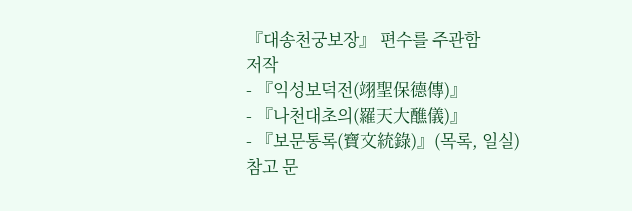『대송천궁보장』 편수를 주관함
저작
- 『익성보덕전(翊聖保德傳)』
- 『나천대초의(羅天大醮儀)』
- 『보문통록(寶文統錄)』(목록, 일실)
참고 문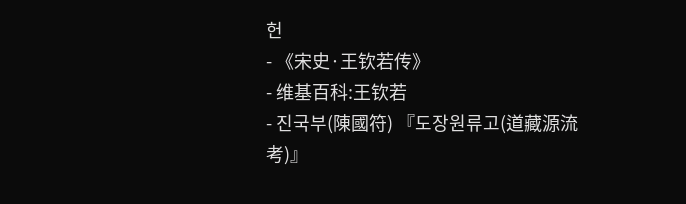헌
- 《宋史·王钦若传》
- 维基百科:王钦若
- 진국부(陳國符) 『도장원류고(道藏源流考)』